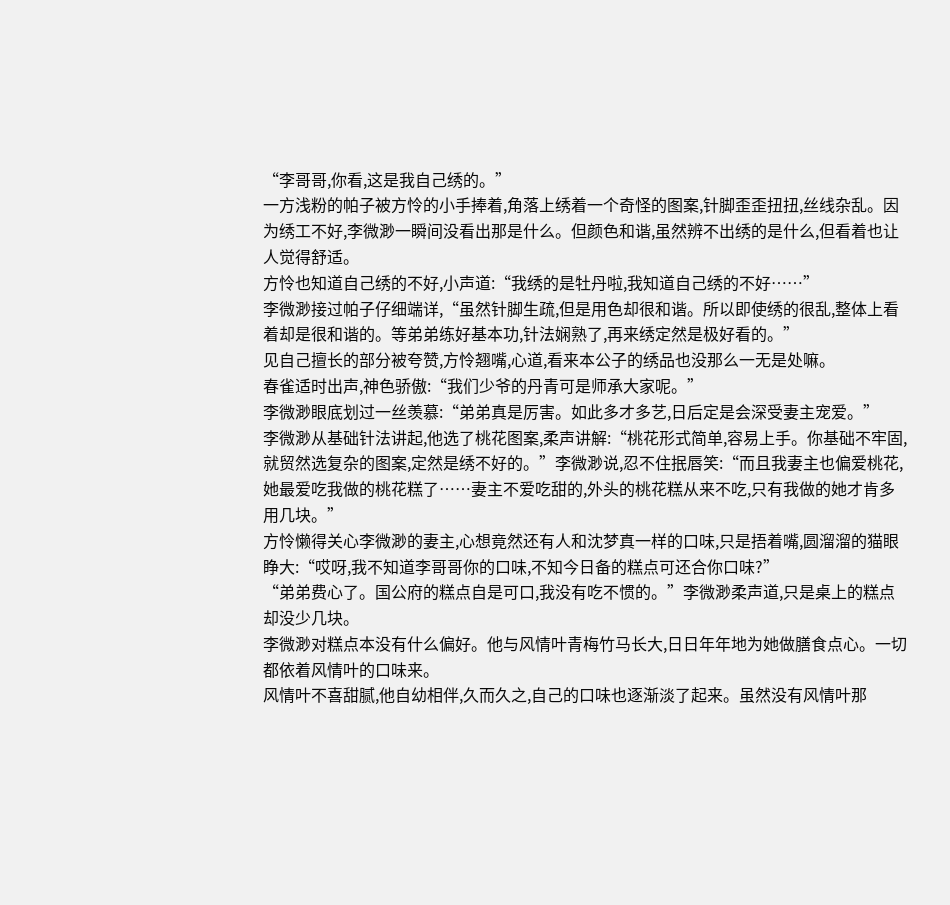“李哥哥,你看,这是我自己绣的。”
一方浅粉的帕子被方怜的小手捧着,角落上绣着一个奇怪的图案,针脚歪歪扭扭,丝线杂乱。因为绣工不好,李微渺一瞬间没看出那是什么。但颜色和谐,虽然辨不出绣的是什么,但看着也让人觉得舒适。
方怜也知道自己绣的不好,小声道:“我绣的是牡丹啦,我知道自己绣的不好……”
李微渺接过帕子仔细端详,“虽然针脚生疏,但是用色却很和谐。所以即使绣的很乱,整体上看着却是很和谐的。等弟弟练好基本功,针法娴熟了,再来绣定然是极好看的。”
见自己擅长的部分被夸赞,方怜翘嘴,心道,看来本公子的绣品也没那么一无是处嘛。
春雀适时出声,神色骄傲:“我们少爷的丹青可是师承大家呢。”
李微渺眼底划过一丝羡慕:“弟弟真是厉害。如此多才多艺,日后定是会深受妻主宠爱。”
李微渺从基础针法讲起,他选了桃花图案,柔声讲解:“桃花形式简单,容易上手。你基础不牢固,就贸然选复杂的图案,定然是绣不好的。”李微渺说,忍不住抿唇笑:“而且我妻主也偏爱桃花,她最爱吃我做的桃花糕了……妻主不爱吃甜的,外头的桃花糕从来不吃,只有我做的她才肯多用几块。”
方怜懒得关心李微渺的妻主,心想竟然还有人和沈梦真一样的口味,只是捂着嘴,圆溜溜的猫眼睁大:“哎呀,我不知道李哥哥你的口味,不知今日备的糕点可还合你口味?”
“弟弟费心了。国公府的糕点自是可口,我没有吃不惯的。”李微渺柔声道,只是桌上的糕点却没少几块。
李微渺对糕点本没有什么偏好。他与风情叶青梅竹马长大,日日年年地为她做膳食点心。一切都依着风情叶的口味来。
风情叶不喜甜腻,他自幼相伴,久而久之,自己的口味也逐渐淡了起来。虽然没有风情叶那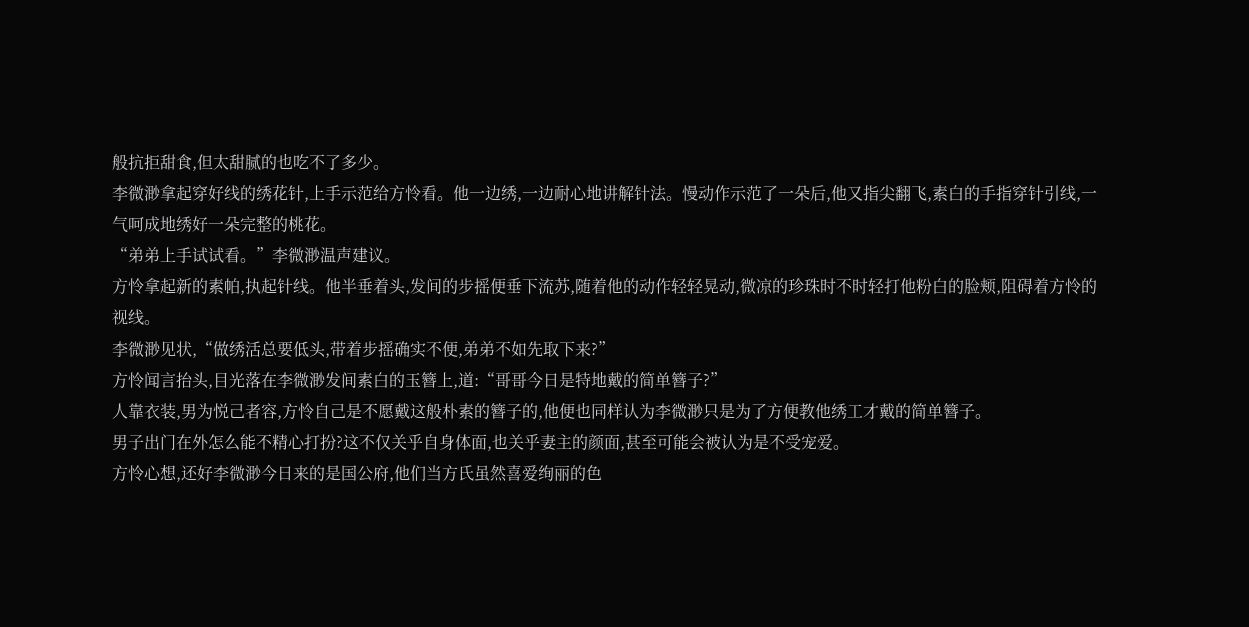般抗拒甜食,但太甜腻的也吃不了多少。
李微渺拿起穿好线的绣花针,上手示范给方怜看。他一边绣,一边耐心地讲解针法。慢动作示范了一朵后,他又指尖翻飞,素白的手指穿针引线,一气呵成地绣好一朵完整的桃花。
“弟弟上手试试看。”李微渺温声建议。
方怜拿起新的素帕,执起针线。他半垂着头,发间的步摇便垂下流苏,随着他的动作轻轻晃动,微凉的珍珠时不时轻打他粉白的脸颊,阻碍着方怜的视线。
李微渺见状,“做绣活总要低头,带着步摇确实不便,弟弟不如先取下来?”
方怜闻言抬头,目光落在李微渺发间素白的玉簪上,道:“哥哥今日是特地戴的简单簪子?”
人靠衣装,男为悦己者容,方怜自己是不愿戴这般朴素的簪子的,他便也同样认为李微渺只是为了方便教他绣工才戴的简单簪子。
男子出门在外怎么能不精心打扮?这不仅关乎自身体面,也关乎妻主的颜面,甚至可能会被认为是不受宠爱。
方怜心想,还好李微渺今日来的是国公府,他们当方氏虽然喜爱绚丽的色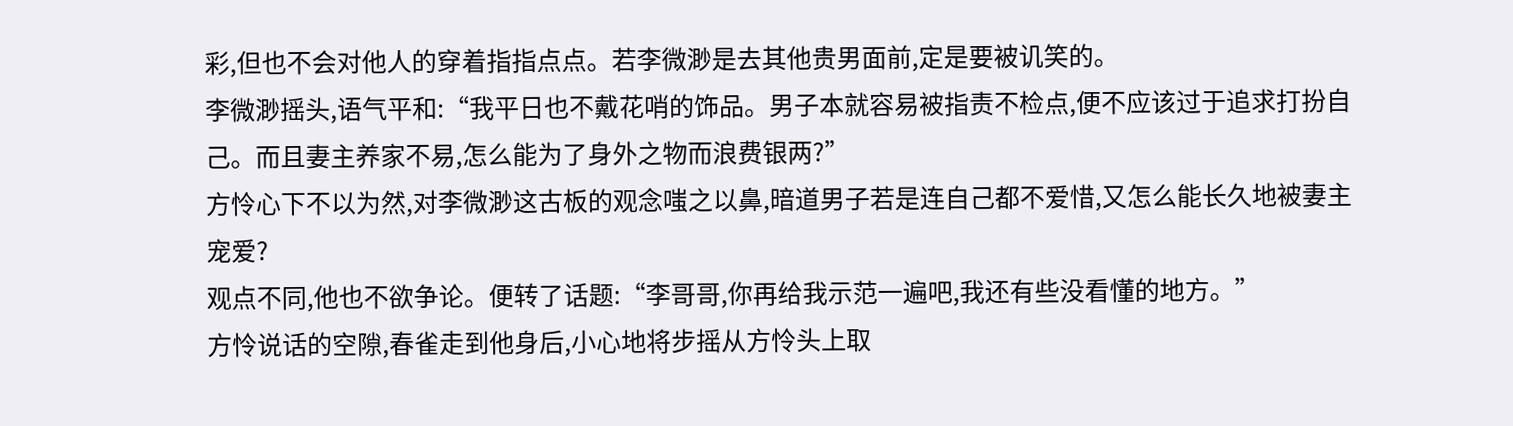彩,但也不会对他人的穿着指指点点。若李微渺是去其他贵男面前,定是要被讥笑的。
李微渺摇头,语气平和:“我平日也不戴花哨的饰品。男子本就容易被指责不检点,便不应该过于追求打扮自己。而且妻主养家不易,怎么能为了身外之物而浪费银两?”
方怜心下不以为然,对李微渺这古板的观念嗤之以鼻,暗道男子若是连自己都不爱惜,又怎么能长久地被妻主宠爱?
观点不同,他也不欲争论。便转了话题:“李哥哥,你再给我示范一遍吧,我还有些没看懂的地方。”
方怜说话的空隙,春雀走到他身后,小心地将步摇从方怜头上取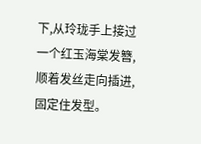下,从玲珑手上接过一个红玉海棠发簪,顺着发丝走向插进,固定住发型。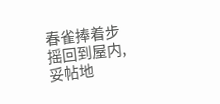春雀捧着步摇回到屋内,妥帖地